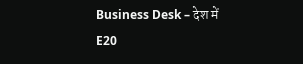Business Desk – देश में E20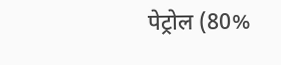पेट्रोल (80%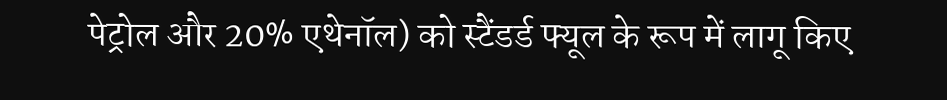पेट्रोल और 20% एथेनॉल) को स्टैंडर्ड फ्यूल के रूप में लागू किए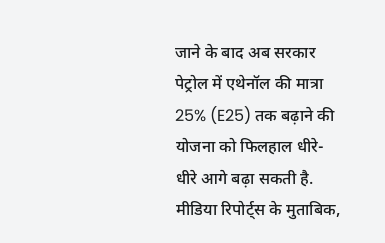जाने के बाद अब सरकार पेट्रोल में एथेनॉल की मात्रा 25% (E25) तक बढ़ाने की योजना को फिलहाल धीरे-धीरे आगे बढ़ा सकती है. मीडिया रिपोर्ट्स के मुताबिक,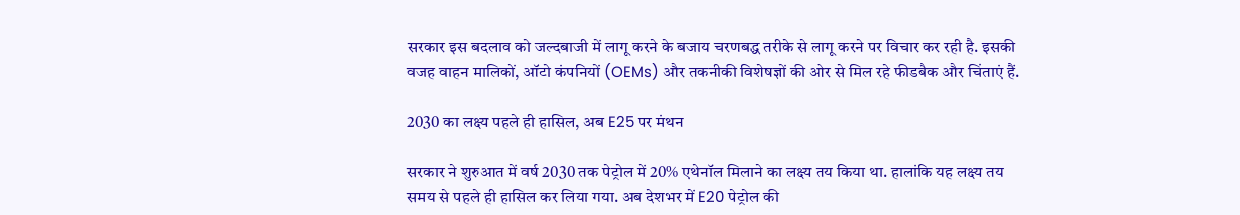सरकार इस बदलाव को जल्दबाजी में लागू करने के बजाय चरणबद्ध तरीके से लागू करने पर विचार कर रही है. इसकी वजह वाहन मालिकों, ऑटो कंपनियों (OEMs) और तकनीकी विशेषज्ञों की ओर से मिल रहे फीडबैक और चिंताएं हैं.

2030 का लक्ष्य पहले ही हासिल, अब E25 पर मंथन

सरकार ने शुरुआत में वर्ष 2030 तक पेट्रोल में 20% एथेनॉल मिलाने का लक्ष्य तय किया था. हालांकि यह लक्ष्य तय समय से पहले ही हासिल कर लिया गया. अब देशभर में E20 पेट्रोल की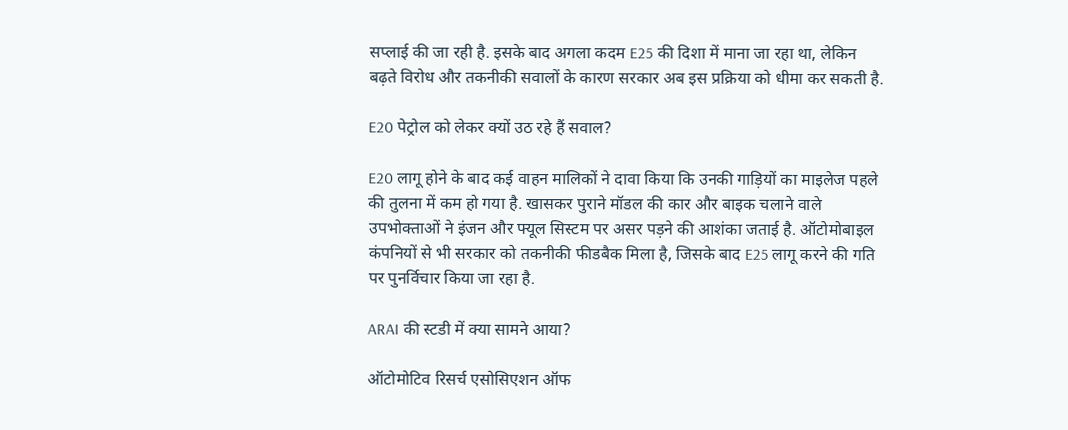सप्लाई की जा रही है. इसके बाद अगला कदम E25 की दिशा में माना जा रहा था, लेकिन बढ़ते विरोध और तकनीकी सवालों के कारण सरकार अब इस प्रक्रिया को धीमा कर सकती है.

E20 पेट्रोल को लेकर क्यों उठ रहे हैं सवाल?

E20 लागू होने के बाद कई वाहन मालिकों ने दावा किया कि उनकी गाड़ियों का माइलेज पहले की तुलना में कम हो गया है. खासकर पुराने मॉडल की कार और बाइक चलाने वाले उपभोक्ताओं ने इंजन और फ्यूल सिस्टम पर असर पड़ने की आशंका जताई है. ऑटोमोबाइल कंपनियों से भी सरकार को तकनीकी फीडबैक मिला है, जिसके बाद E25 लागू करने की गति पर पुनर्विचार किया जा रहा है.

ARAI की स्टडी में क्या सामने आया?

ऑटोमोटिव रिसर्च एसोसिएशन ऑफ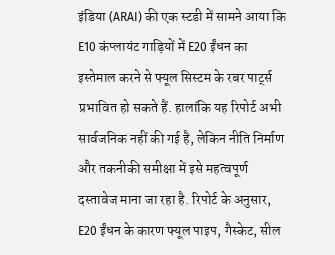इंडिया (ARAI) की एक स्टडी में सामने आया कि E10 कंप्लायंट गाड़ियों में E20 ईंधन का इस्तेमाल करने से फ्यूल सिस्टम के रबर पार्ट्स प्रभावित हो सकते हैं. हालांकि यह रिपोर्ट अभी सार्वजनिक नहीं की गई है, लेकिन नीति निर्माण और तकनीकी समीक्षा में इसे महत्वपूर्ण दस्तावेज माना जा रहा है. रिपोर्ट के अनुसार, E20 ईंधन के कारण फ्यूल पाइप, गैस्केट, सील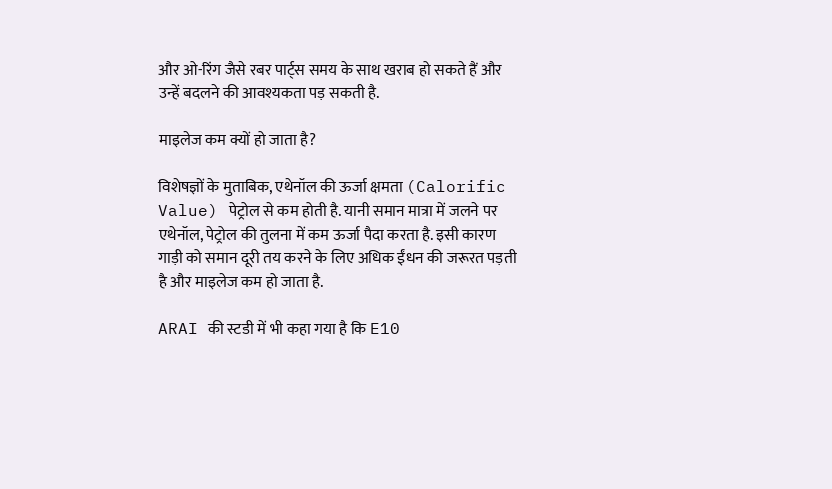और ओ-रिंग जैसे रबर पार्ट्स समय के साथ खराब हो सकते हैं और उन्हें बदलने की आवश्यकता पड़ सकती है.

माइलेज कम क्यों हो जाता है?

विशेषज्ञों के मुताबिक, एथेनॉल की ऊर्जा क्षमता (Calorific Value) पेट्रोल से कम होती है. यानी समान मात्रा में जलने पर एथेनॉल, पेट्रोल की तुलना में कम ऊर्जा पैदा करता है. इसी कारण गाड़ी को समान दूरी तय करने के लिए अधिक ईंधन की जरूरत पड़ती है और माइलेज कम हो जाता है.

ARAI की स्टडी में भी कहा गया है कि E10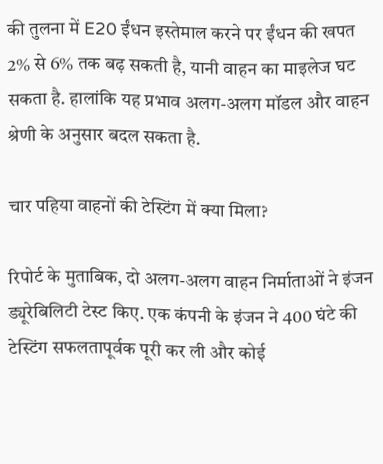की तुलना में E20 ईंधन इस्तेमाल करने पर ईंधन की खपत 2% से 6% तक बढ़ सकती है, यानी वाहन का माइलेज घट सकता है. हालांकि यह प्रभाव अलग-अलग मॉडल और वाहन श्रेणी के अनुसार बदल सकता है.

चार पहिया वाहनों की टेस्टिंग में क्या मिला?

रिपोर्ट के मुताबिक, दो अलग-अलग वाहन निर्माताओं ने इंजन ड्यूरेबिलिटी टेस्ट किए. एक कंपनी के इंजन ने 400 घंटे की टेस्टिंग सफलतापूर्वक पूरी कर ली और कोई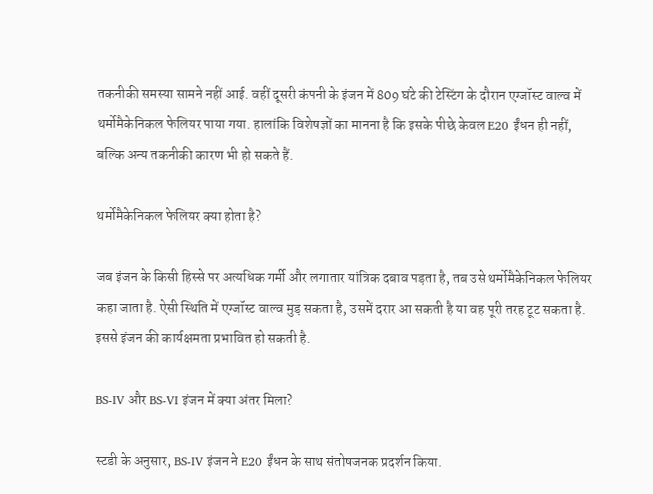तकनीकी समस्या सामने नहीं आई. वहीं दूसरी कंपनी के इंजन में 809 घंटे की टेस्टिंग के दौरान एग्जॉस्ट वाल्व में थर्मोमैकेनिकल फेलियर पाया गया. हालांकि विशेषज्ञों का मानना है कि इसके पीछे केवल E20 ईंधन ही नहीं, बल्कि अन्य तकनीकी कारण भी हो सकते हैं.

थर्मोमैकेनिकल फेलियर क्या होता है?

जब इंजन के किसी हिस्से पर अत्यधिक गर्मी और लगातार यांत्रिक दबाव पड़ता है, तब उसे थर्मोमैकेनिकल फेलियर कहा जाता है. ऐसी स्थिति में एग्जॉस्ट वाल्व मुड़ सकता है, उसमें दरार आ सकती है या वह पूरी तरह टूट सकता है. इससे इंजन की कार्यक्षमता प्रभावित हो सकती है.

BS-IV और BS-VI इंजन में क्या अंतर मिला?

स्टडी के अनुसार, BS-IV इंजन ने E20 ईंधन के साथ संतोषजनक प्रदर्शन किया.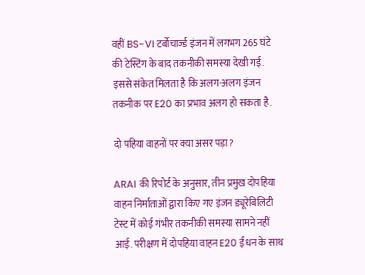वहीं BS-VI टर्बोचार्ज्ड इंजन में लगभग 265 घंटे की टेस्टिंग के बाद तकनीकी समस्या देखी गई. इससे संकेत मिलता है कि अलग-अलग इंजन तकनीक पर E20 का प्रभाव अलग हो सकता है.

दो पहिया वाहनों पर क्या असर पड़ा?

ARAI की रिपोर्ट के अनुसार, तीन प्रमुख दोपहिया वाहन निर्माताओं द्वारा किए गए इंजन ड्यूरेबिलिटी टेस्ट में कोई गंभीर तकनीकी समस्या सामने नहीं आई. परीक्षण में दोपहिया वाहन E20 ईंधन के साथ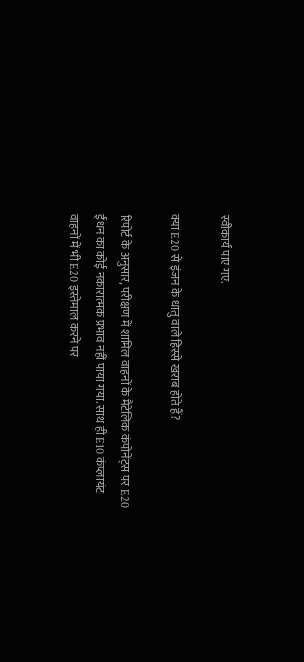स्वीकार्य पाए गए.

क्या E20 से इंजन के धातु वाले हिस्से खराब होते हैं?

रिपोर्ट के अनुसार, परीक्षण में शामिल वाहनों के मैटेलिक कंपोनेंट्स पर E20 ईंधन का कोई नकारात्मक प्रभाव नहीं पाया गया. साथ ही E10 कंप्लायंट वाहनों में भी E20 इस्तेमाल करने पर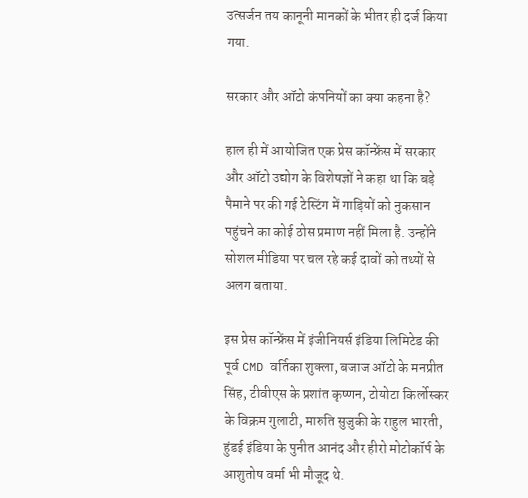उत्सर्जन तय कानूनी मानकों के भीतर ही दर्ज किया गया.

सरकार और ऑटो कंपनियों का क्या कहना है?

हाल ही में आयोजित एक प्रेस कॉन्फ्रेंस में सरकार और ऑटो उद्योग के विशेषज्ञों ने कहा था कि बड़े पैमाने पर की गई टेस्टिंग में गाड़ियों को नुकसान पहुंचने का कोई ठोस प्रमाण नहीं मिला है. उन्होंने सोशल मीडिया पर चल रहे कई दावों को तथ्यों से अलग बताया.

इस प्रेस कॉन्फ्रेंस में इंजीनियर्स इंडिया लिमिटेड की पूर्व CMD वर्तिका शुक्ला, बजाज ऑटो के मनप्रीत सिंह, टीवीएस के प्रशांत कृष्णन, टोयोटा किर्लोस्कर के विक्रम गुलाटी, मारुति सुजुकी के राहुल भारती, हुंडई इंडिया के पुनीत आनंद और हीरो मोटोकॉर्प के आशुतोष वर्मा भी मौजूद थे.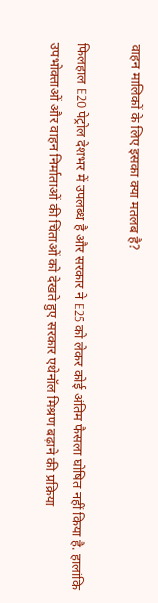वाहन मालिकों के लिए इसका क्या मतलब है?

फिलहाल E20 पेट्रोल देशभर में उपलब्ध है और सरकार ने E25 को लेकर कोई अंतिम फैसला घोषित नहीं किया है. हालांकि उपभोक्ताओं और वाहन निर्माताओं की चिंताओं को देखते हुए सरकार एथेनॉल मिश्रण बढ़ाने की प्रक्रिया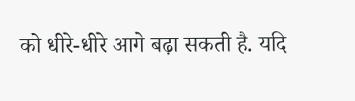को धीरे-धीरे आगे बढ़ा सकती है. यदि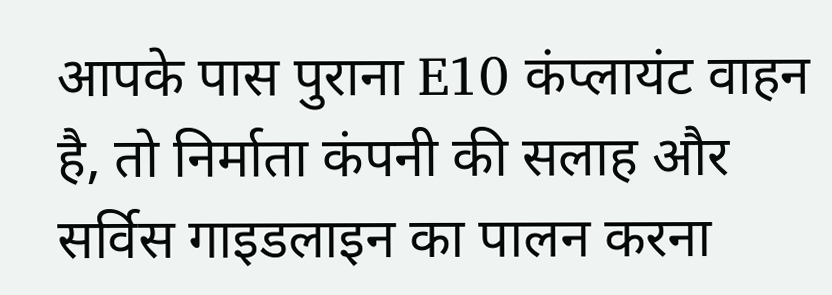आपके पास पुराना E10 कंप्लायंट वाहन है, तो निर्माता कंपनी की सलाह और सर्विस गाइडलाइन का पालन करना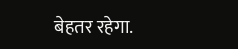बेहतर रहेगा.